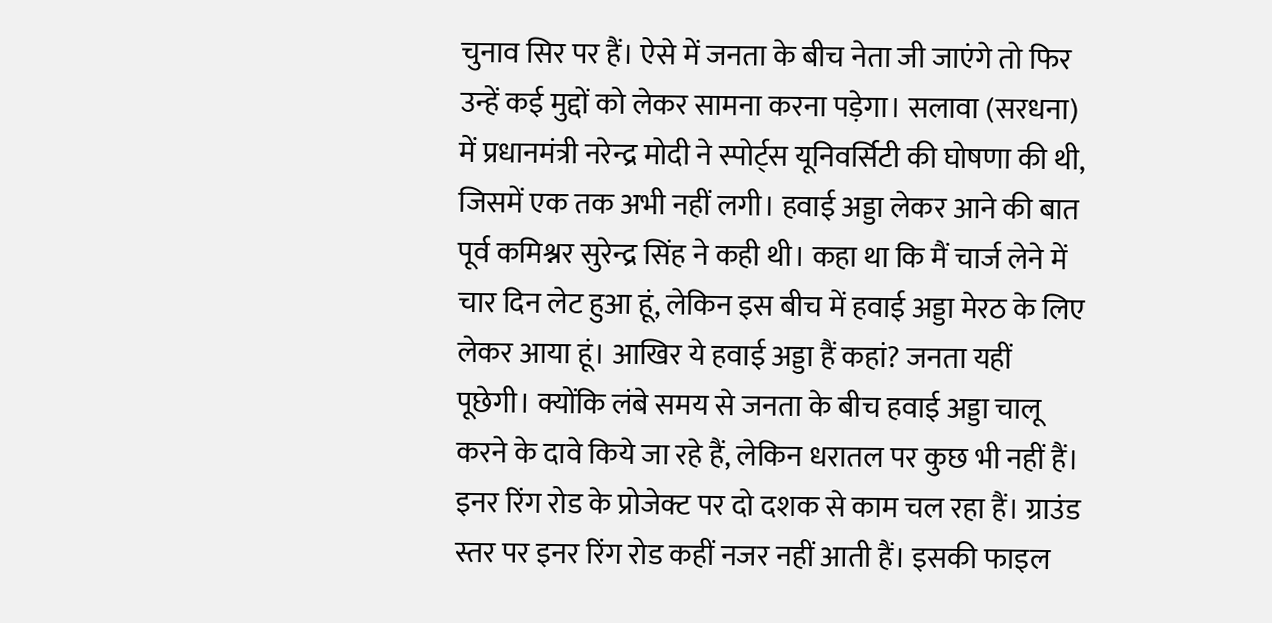चुनाव सिर पर हैं। ऐसे में जनता के बीच नेता जी जाएंगे तो फिर उन्हें कई मुद्दों को लेकर सामना करना पड़ेगा। सलावा (सरधना) में प्रधानमंत्री नरेन्द्र मोदी ने स्पोर्ट्स यूनिवर्सिटी की घोषणा की थी, जिसमें एक तक अभी नहीं लगी। हवाई अड्डा लेकर आने की बात पूर्व कमिश्नर सुरेन्द्र सिंह ने कही थी। कहा था कि मैं चार्ज लेने में चार दिन लेट हुआ हूं, लेकिन इस बीच में हवाई अड्डा मेरठ के लिए लेकर आया हूं। आखिर ये हवाई अड्डा हैं कहां? जनता यहीं पूछेगी। क्योंकि लंबे समय से जनता के बीच हवाई अड्डा चालू करने के दावे किये जा रहे हैं, लेकिन धरातल पर कुछ भी नहीं हैं। इनर रिंग रोड के प्रोजेक्ट पर दो दशक से काम चल रहा हैं। ग्राउंड स्तर पर इनर रिंग रोड कहीं नजर नहीं आती हैं। इसकी फाइल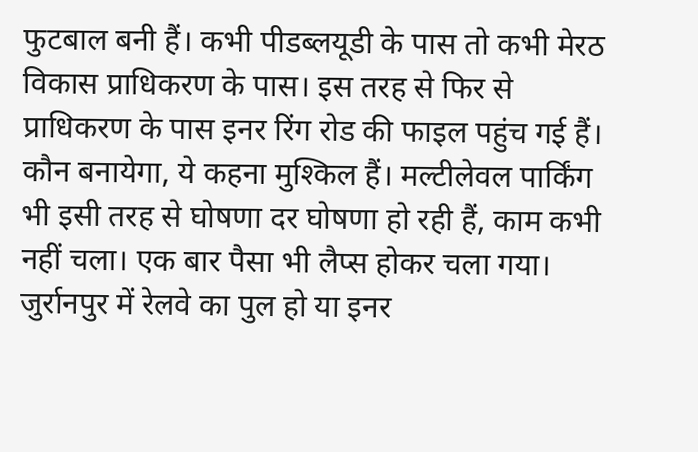फुटबाल बनी हैं। कभी पीडब्लयूडी के पास तो कभी मेरठ विकास प्राधिकरण के पास। इस तरह से फिर से प्राधिकरण के पास इनर रिंग रोड की फाइल पहुंच गई हैं। कौन बनायेगा, ये कहना मुश्किल हैं। मल्टीलेवल पार्किंग भी इसी तरह से घोषणा दर घोषणा हो रही हैं, काम कभी नहीं चला। एक बार पैसा भी लैप्स होकर चला गया। जुर्रानपुर में रेलवे का पुल हो या इनर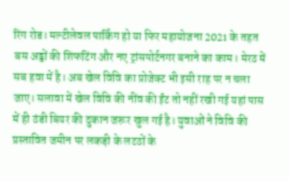रिंग रोड। मल्टीलेवल पार्किंग हो या फिर महायोजना 2021 के तहत बस अड्डों की शिफटिंग और नए ट्रांसपोर्टनगर बनाने का काम। मेरठ में सब हवा में है। अब खेल विवि का प्रोजेक्ट भी इसी राह पर न चला जाए। सलावा में खेल विवि की नींव की ईंट तो नहीं रखी गई यहां पास में ही ठंडी बियर की दुकान जरूर खुल गई है। युवाओं ने विवि की प्रस्तावित जमीन पर लकड़ी के लटठों के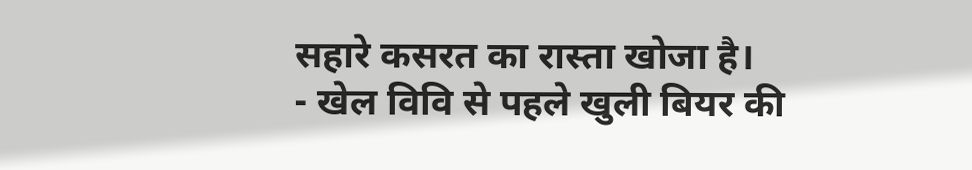सहारे कसरत का रास्ता खोजा है।
- खेल विवि से पहले खुली बियर की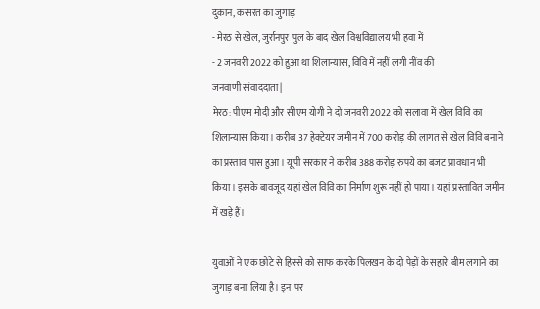दुकान, कसरत का जुगाड़
- मेरठ से खेल, जुर्रानपुर पुल के बाद खेल विश्वविद्यालय भी हवा में
- 2 जनवरी 2022 को हुआ था शिलान्यास, विवि में नहीं लगी नींव की
जनवाणी संवाददाता |
मेरठ: पीएम मोदी और सीएम योगी ने दो जनवरी 2022 को सलावा में खेल विवि का शिलान्यास किया। करीब 37 हेक्टेयर जमीन में 700 करोड़ की लागत से खेल विवि बनाने का प्रस्ताव पास हुआ। यूपी सरकार ने करीब 388 करोड़ रुपये का बजट प्रावधान भी किया। इसके बावजूद यहां खेल विवि का निर्माण शुरू नहीं हो पाया। यहां प्रस्तावित जमीन में खड़े हैं।

युवाओं ने एक छोटे से हिस्से को साफ करके पिलखन के दो पेड़ों के सहारे बीम लगाने का जुगाड़ बना लिया है। इन पर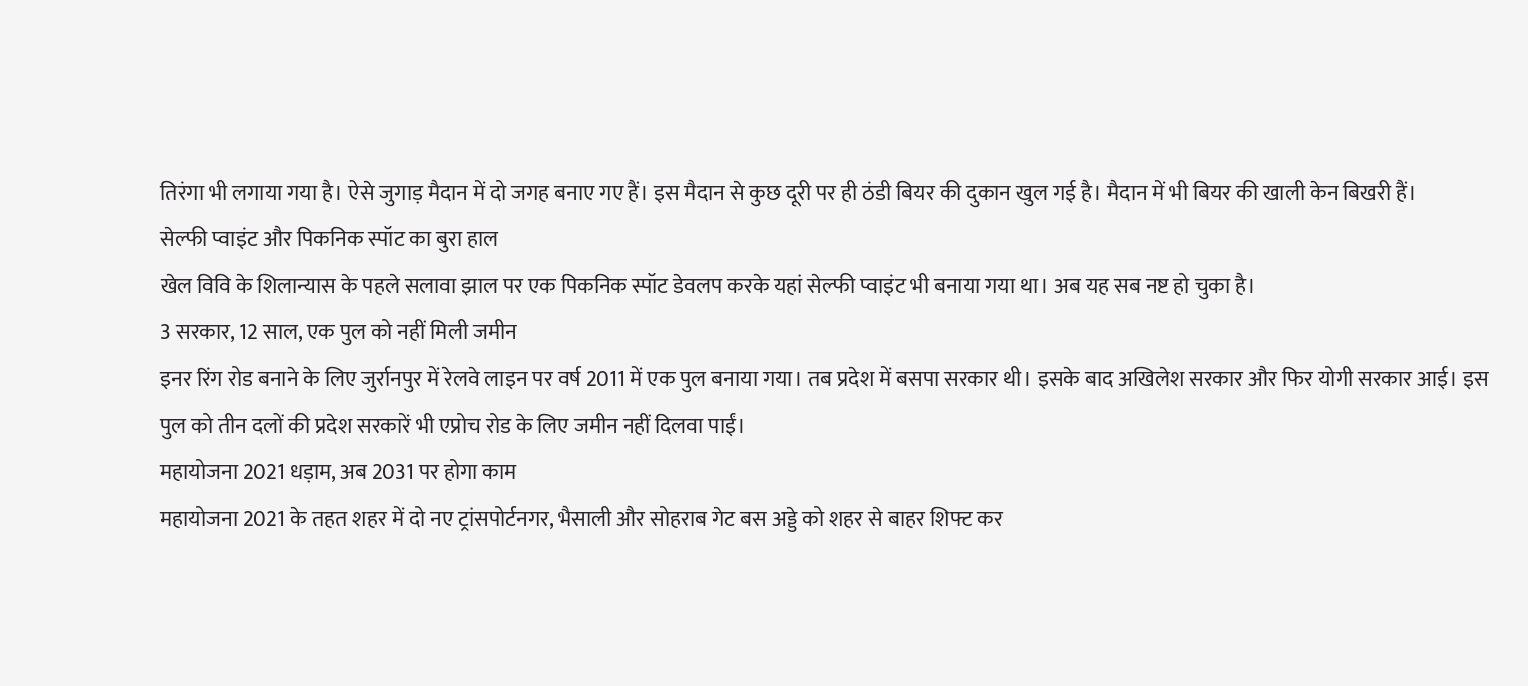तिरंगा भी लगाया गया है। ऐसे जुगाड़ मैदान में दो जगह बनाए गए हैं। इस मैदान से कुछ दूरी पर ही ठंडी बियर की दुकान खुल गई है। मैदान में भी बियर की खाली केन बिखरी हैं।
सेल्फी प्वाइंट और पिकनिक स्पॉट का बुरा हाल
खेल विवि के शिलान्यास के पहले सलावा झाल पर एक पिकनिक स्पॉट डेवलप करके यहां सेल्फी प्वाइंट भी बनाया गया था। अब यह सब नष्ट हो चुका है।
3 सरकार, 12 साल, एक पुल को नहीं मिली जमीन
इनर रिंग रोड बनाने के लिए जुर्रानपुर में रेलवे लाइन पर वर्ष 2011 में एक पुल बनाया गया। तब प्रदेश में बसपा सरकार थी। इसके बाद अखिलेश सरकार और फिर योगी सरकार आई। इस पुल को तीन दलों की प्रदेश सरकारें भी एप्रोच रोड के लिए जमीन नहीं दिलवा पाईं।
महायोजना 2021 धड़ाम, अब 2031 पर होगा काम
महायोजना 2021 के तहत शहर में दो नए ट्रांसपोर्टनगर, भैसाली और सोहराब गेट बस अड्डे को शहर से बाहर शिफ्ट कर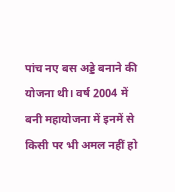पांच नए बस अड्डे बनाने की योजना थी। वर्ष 2004 में बनी महायोजना में इनमें से किसी पर भी अमल नहीं हो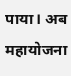पाया। अब महायोजना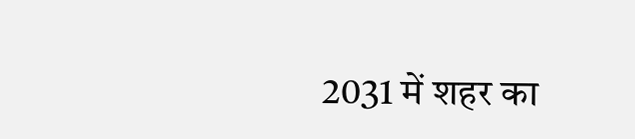2031 में शहर का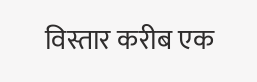विस्तार करीब एक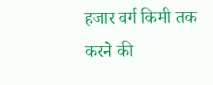हजार वर्ग किमी तक करने की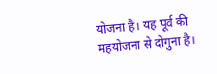योजना है। यह पूर्व की महयोजना से दोगुना है।